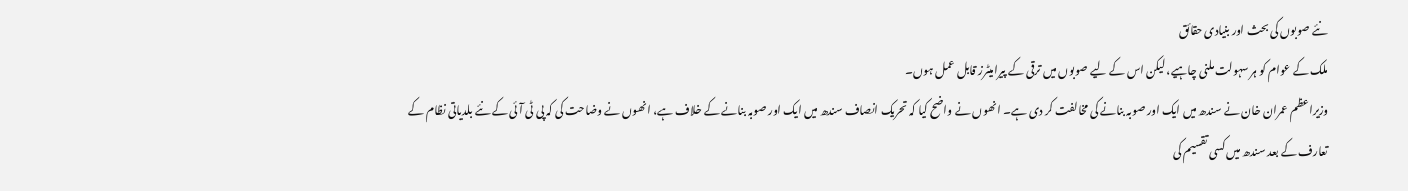نئے صوبوں کی بحث اور بنیادی حقائق
ملک کے عوام کو ہر سہولت ملنی چاہیے، لیکن اس کے لیے صوبوں میں ترقی کے پیرامیٹرز قابل عمل ہوں۔
وزیراعظم عمران خان نے سندھ میں ایک اور صوبہ بنانے کی مخالفت کر دی ہے۔ انھوں نے واضح کیا کہ تحریک انصاف سندھ میں ایک اور صوبہ بنانے کے خلاف ہے، انھوں نے وضاحت کی کہ پی ٹی آئی کے نئے بلدیاتی نظام کے تعارف کے بعد سندھ میں کسی تقسیم کی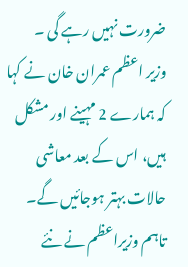ضرورت نہیں رہے گی ۔
وزیر اعظم عمران خان نے کہا کہ ہمارے 2 مہینے اور مشکل ہیں، اس کے بعد معاشی حالات بہتر ہوجائیں گے۔ تاہم وزیراعظم نے نئے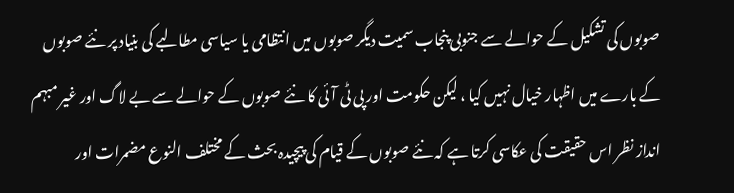صوبوں کی تشکیل کے حوالے سے جنوبی پنجاب سمیت دیگر صوبوں میں انتظامی یا سیاسی مطالبے کی بنیاد پر نئے صوبوں کے بارے میں اظہار خیال نہیں کیا ، لیکن حکومت اور پی ٹی آئی کا نئے صوبوں کے حوالے سے بے لاگ اور غیر مبہم انداز نظر اس حقیقت کی عکاسی کرتا ہے کہ نئے صوبوں کے قیام کی پیچیدہ بحث کے مختلف النوع مضمرات اور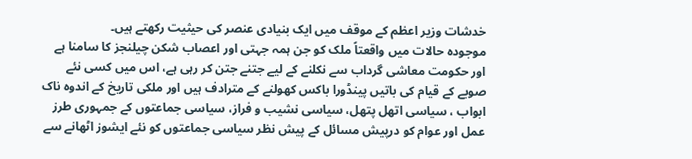خدشات وزیر اعظم کے موقف میں ایک بنیادی عنصر کی حیثیت رکھتے ہیں۔
موجودہ حالات میں واقعتاً ملک کو جن ہمہ جہتی اور اعصاب شکن چیلنجز کا سامنا ہے اور حکومت معاشی گرداب سے نکلنے کے لیے جتنے جتن کر رہی ہے، اس میں کسی نئے صوبے کے قیام کی باتیں پینڈورا باکس کھولنے کے مترادف ہیں اور ملکی تاریخ کے اندوہ ناک ابواب ، سیاسی اتھل پتھل، سیاسی نشیب و فراز، سیاسی جماعتوں کے جمہوری طرز عمل اور عوام کو درپیش مسائل کے پیش نظر سیاسی جماعتوں کو نئے ایشوز اٹھانے سے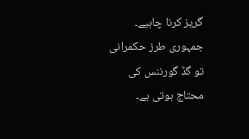گریز کرنا چاہیے۔ جمہوری طرز حکمرانی تو گڈ گورننس کی محتاج ہوتی ہے۔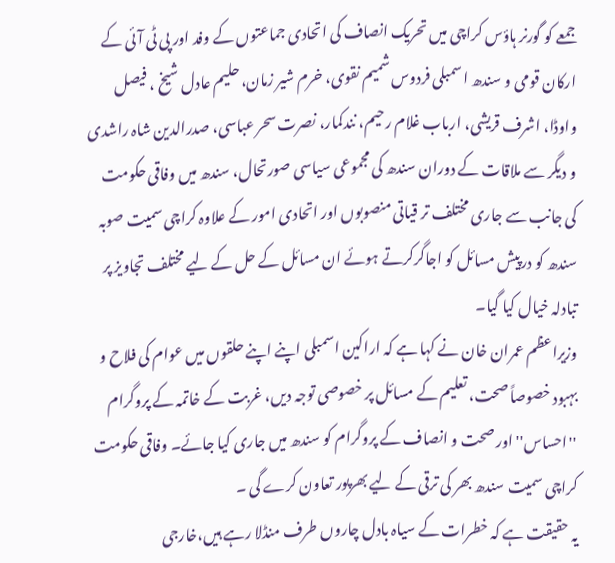جمعے کو گورنر ہاؤس کراچی میں تحریک انصاف کی اتحادی جماعتوں کے وفد اور پی ٹی آئی کے ارکان قومی و سندھ اسمبلی فردوس شمیم نقوی، خرم شیر زمان، حلیم عادل شیخ ، فیصل واوڈا، اشرف قریشی، ارباب غلام رحیم، نندکمار، نصرت سحر عباسی، صدرالدین شاہ راشدی و دیگر سے ملاقات کے دوران سندھ کی مجموعی سیاسی صورتحال، سندھ میں وفاقی حکومت کی جانب سے جاری مختلف تر قیاتی منصوبوں اور اتحادی امور کے علاوہ کراچی سمیت صوبہ سندھ کو درپیش مسائل کو اجاگرکرتے ہوئے ان مسائل کے حل کے لیے مختلف تجاویز پر تبادلہ خیال کیا گیا۔
وزیراعظم عمران خان نے کہا ہے کہ اراکین اسمبلی اپنے اپنے حلقوں میں عوام کی فلاح و بہبود خصوصاً صحت، تعلیم کے مسائل پر خصوصی توجہ دیں، غربت کے خاتمہ کے پروگرام ''احساس'' اور صحت و انصاف کے پروگرام کو سندھ میں جاری کیا جائے۔ وفاقی حکومت کراچی سمیت سندھ بھر کی ترقی کے لیے بھرپور تعاون کرے گی ۔
یہ حقیقت ہے کہ خطرات کے سیاہ بادل چاروں طرف منڈلا رہے ہیں،خارجی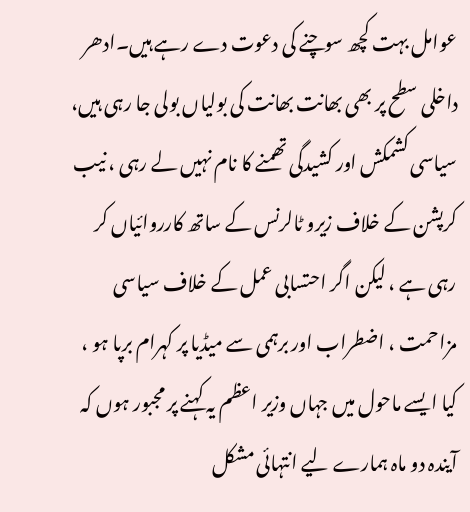عوامل بہت کچھ سوچنے کی دعوت دے رہے ہیں۔ادھر داخلی سطح پر بھی بھانت بھانت کی بولیاں بولی جا رہی ہیں، سیاسی کشمکش اور کشیدگی تھمنے کا نام نہیں لے رہی ، نیب کرپشن کے خلاف زیرو ٹالرنس کے ساتھ کارروائیاں کر رہی ہے ، لیکن اگر احتسابی عمل کے خلاف سیاسی مزاحمت ، اضطراب اور برہمی سے میڈیا پر کہرام برپا ہو ، کیا ایسے ماحول میں جہاں وزیر اعظم یہ کہنے پر مجبور ہوں کہ آیندہ دو ماہ ہمارے لیے انتہائی مشکل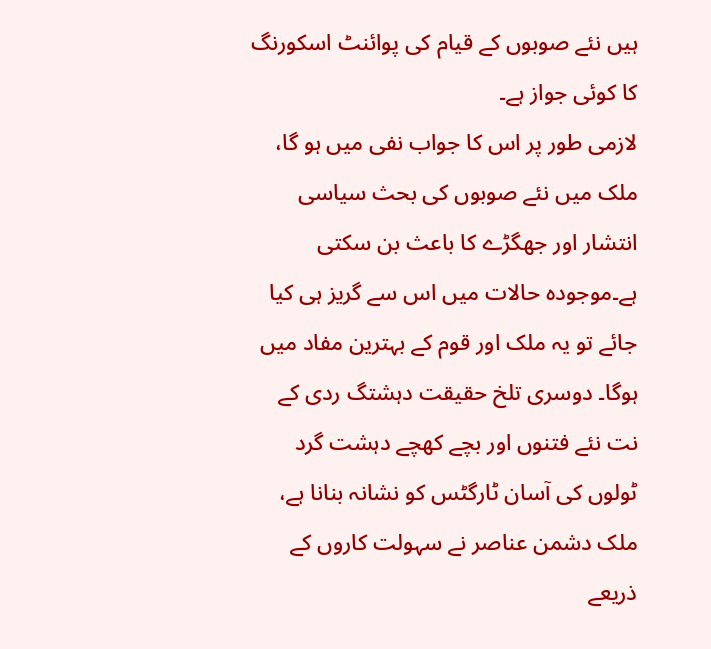ہیں نئے صوبوں کے قیام کی پوائنٹ اسکورنگ کا کوئی جواز ہے۔
لازمی طور پر اس کا جواب نفی میں ہو گا، ملک میں نئے صوبوں کی بحث سیاسی انتشار اور جھگڑے کا باعث بن سکتی ہے۔موجودہ حالات میں اس سے گریز ہی کیا جائے تو یہ ملک اور قوم کے بہترین مفاد میں ہوگا۔ دوسری تلخ حقیقت دہشتگ ردی کے نت نئے فتنوں اور بچے کھچے دہشت گرد ٹولوں کی آسان ٹارگٹس کو نشانہ بنانا ہے، ملک دشمن عناصر نے سہولت کاروں کے ذریعے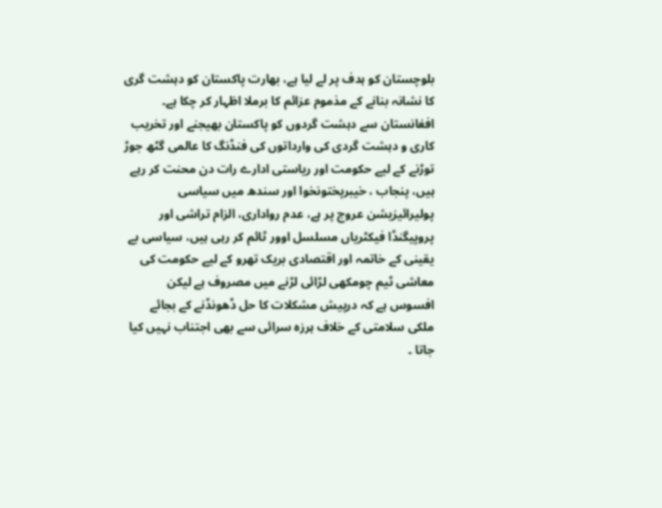بلوچستان کو ہدف پر لے لیا ہے، بھارت پاکستان کو دہشت گری کا نشانہ بنانے کے مذموم عزائم کا برملا اظہار کر چکا ہے۔
افغانستان سے دہشت گردوں کو پاکستان بھیجنے اور تخریب کاری و دہشت گردی کی وارداتوں کی فنڈنگ کا عالمی گٹھ جوڑ توڑنے کے لیے حکومت اور ریاستی ادارے رات دن محنت کر رہے ہیں، پنجاب ، خیبرپختونخوا اور سندھ میں سیاسی پولیرائیزیشن عروج پر ہے، عدم رواداری، الزام تراشی اور پروپیگنڈا فیکٹریاں مسلسل اوور ٹائم کر رہی ہیں، سیاسی بے یقینی کے خاتمہ اور اقتصادی بریک تھرو کے لیے حکومت کی معاشی ٹیم چومکھی لڑائی لڑنے میں مصروف ہے لیکن افسوس ہے کہ درپیش مشکلات کا حل ڈھونڈنے کے بجائے ملکی سلامتی کے خلاف ہرزہ سرائی سے بھی اجتناب نہیں کیا جاتا ۔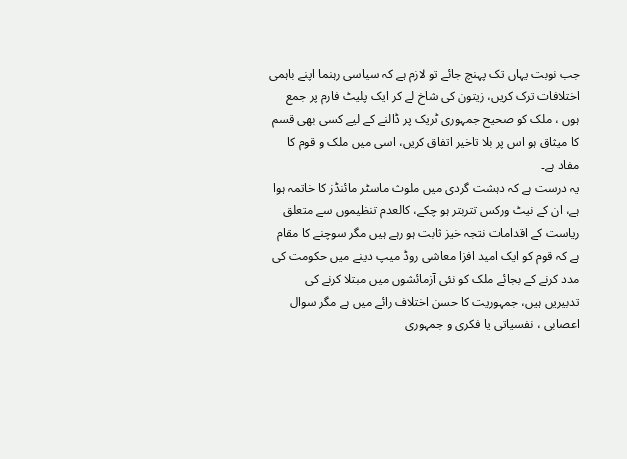جب نوبت یہاں تک پہنچ جائے تو لازم ہے کہ سیاسی رہنما اپنے باہمی اختلافات ترک کریں، زیتون کی شاخ لے کر ایک پلیٹ فارم پر جمع ہوں ، ملک کو صحیح جمہوری ٹریک پر ڈالنے کے لیے کسی بھی قسم کا میثاق ہو اس پر بلا تاخیر اتفاق کریں، اسی میں ملک و قوم کا مفاد ہے۔
یہ درست ہے کہ دہشت گردی میں ملوث ماسٹر مائنڈز کا خاتمہ ہوا ہے، ان کے نیٹ ورکس تتربتر ہو چکے، کالعدم تنظیموں سے متعلق ریاست کے اقدامات نتجہ خیز ثابت ہو رہے ہیں مگر سوچنے کا مقام ہے کہ قوم کو ایک امید افزا معاشی روڈ میپ دینے میں حکومت کی مدد کرنے کے بجائے ملک کو نئی آزمائشوں میں مبتلا کرنے کی تدبیریں ہیں، جمہوریت کا حسن اختلاف رائے میں ہے مگر سوال اعصابی ، نفسیاتی یا فکری و جمہوری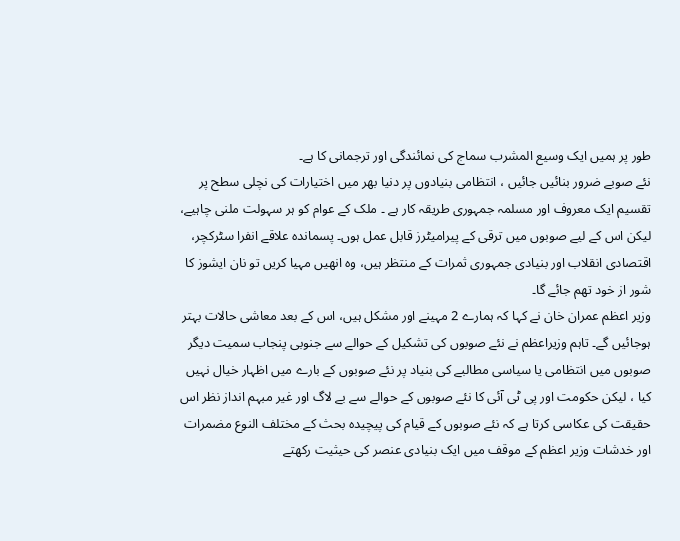طور پر ہمیں ایک وسیع المشرب سماج کی نمائندگی اور ترجمانی کا ہے۔
نئے صوبے ضرور بنائیں جائیں ، انتظامی بنیادوں پر دنیا بھر میں اختیارات کی نچلی سطح پر تقسیم ایک معروف اور مسلمہ جمہوری طریقہ کار ہے ۔ ملک کے عوام کو ہر سہولت ملنی چاہیے، لیکن اس کے لیے صوبوں میں ترقی کے پیرامیٹرز قابل عمل ہوں۔ پسماندہ علاقے انفرا سٹرکچر، اقتصادی انقلاب اور بنیادی جمہوری ثمرات کے منتظر ہیں، وہ انھیں مہیا کریں تو نان ایشوز کا شور از خود تھم جائے گا۔
وزیر اعظم عمران خان نے کہا کہ ہمارے 2 مہینے اور مشکل ہیں، اس کے بعد معاشی حالات بہتر ہوجائیں گے۔ تاہم وزیراعظم نے نئے صوبوں کی تشکیل کے حوالے سے جنوبی پنجاب سمیت دیگر صوبوں میں انتظامی یا سیاسی مطالبے کی بنیاد پر نئے صوبوں کے بارے میں اظہار خیال نہیں کیا ، لیکن حکومت اور پی ٹی آئی کا نئے صوبوں کے حوالے سے بے لاگ اور غیر مبہم انداز نظر اس حقیقت کی عکاسی کرتا ہے کہ نئے صوبوں کے قیام کی پیچیدہ بحث کے مختلف النوع مضمرات اور خدشات وزیر اعظم کے موقف میں ایک بنیادی عنصر کی حیثیت رکھتے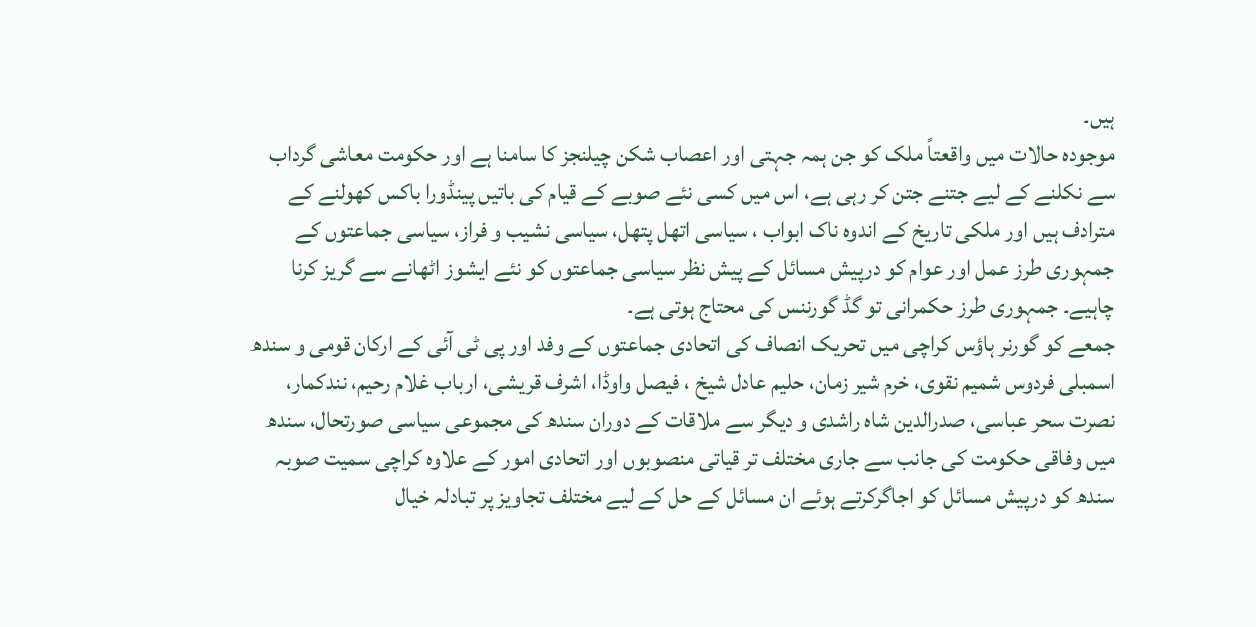ہیں۔
موجودہ حالات میں واقعتاً ملک کو جن ہمہ جہتی اور اعصاب شکن چیلنجز کا سامنا ہے اور حکومت معاشی گرداب سے نکلنے کے لیے جتنے جتن کر رہی ہے، اس میں کسی نئے صوبے کے قیام کی باتیں پینڈورا باکس کھولنے کے مترادف ہیں اور ملکی تاریخ کے اندوہ ناک ابواب ، سیاسی اتھل پتھل، سیاسی نشیب و فراز، سیاسی جماعتوں کے جمہوری طرز عمل اور عوام کو درپیش مسائل کے پیش نظر سیاسی جماعتوں کو نئے ایشوز اٹھانے سے گریز کرنا چاہیے۔ جمہوری طرز حکمرانی تو گڈ گورننس کی محتاج ہوتی ہے۔
جمعے کو گورنر ہاؤس کراچی میں تحریک انصاف کی اتحادی جماعتوں کے وفد اور پی ٹی آئی کے ارکان قومی و سندھ اسمبلی فردوس شمیم نقوی، خرم شیر زمان، حلیم عادل شیخ ، فیصل واوڈا، اشرف قریشی، ارباب غلام رحیم، نندکمار، نصرت سحر عباسی، صدرالدین شاہ راشدی و دیگر سے ملاقات کے دوران سندھ کی مجموعی سیاسی صورتحال، سندھ میں وفاقی حکومت کی جانب سے جاری مختلف تر قیاتی منصوبوں اور اتحادی امور کے علاوہ کراچی سمیت صوبہ سندھ کو درپیش مسائل کو اجاگرکرتے ہوئے ان مسائل کے حل کے لیے مختلف تجاویز پر تبادلہ خیال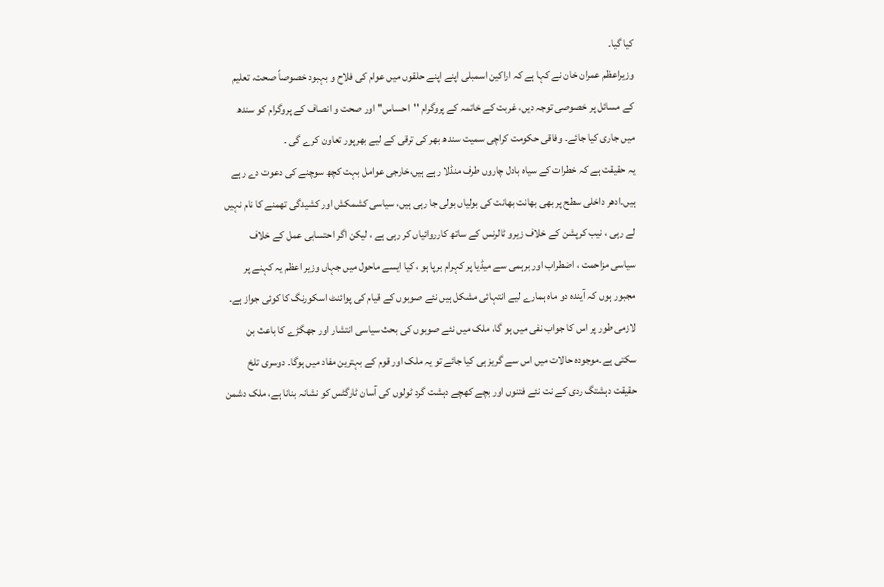کیا گیا۔
وزیراعظم عمران خان نے کہا ہے کہ اراکین اسمبلی اپنے اپنے حلقوں میں عوام کی فلاح و بہبود خصوصاً صحت، تعلیم کے مسائل پر خصوصی توجہ دیں، غربت کے خاتمہ کے پروگرام ''احساس'' اور صحت و انصاف کے پروگرام کو سندھ میں جاری کیا جائے۔ وفاقی حکومت کراچی سمیت سندھ بھر کی ترقی کے لیے بھرپور تعاون کرے گی ۔
یہ حقیقت ہے کہ خطرات کے سیاہ بادل چاروں طرف منڈلا رہے ہیں،خارجی عوامل بہت کچھ سوچنے کی دعوت دے رہے ہیں۔ادھر داخلی سطح پر بھی بھانت بھانت کی بولیاں بولی جا رہی ہیں، سیاسی کشمکش اور کشیدگی تھمنے کا نام نہیں لے رہی ، نیب کرپشن کے خلاف زیرو ٹالرنس کے ساتھ کارروائیاں کر رہی ہے ، لیکن اگر احتسابی عمل کے خلاف سیاسی مزاحمت ، اضطراب اور برہمی سے میڈیا پر کہرام برپا ہو ، کیا ایسے ماحول میں جہاں وزیر اعظم یہ کہنے پر مجبور ہوں کہ آیندہ دو ماہ ہمارے لیے انتہائی مشکل ہیں نئے صوبوں کے قیام کی پوائنٹ اسکورنگ کا کوئی جواز ہے۔
لازمی طور پر اس کا جواب نفی میں ہو گا، ملک میں نئے صوبوں کی بحث سیاسی انتشار اور جھگڑے کا باعث بن سکتی ہے۔موجودہ حالات میں اس سے گریز ہی کیا جائے تو یہ ملک اور قوم کے بہترین مفاد میں ہوگا۔ دوسری تلخ حقیقت دہشتگ ردی کے نت نئے فتنوں اور بچے کھچے دہشت گرد ٹولوں کی آسان ٹارگٹس کو نشانہ بنانا ہے، ملک دشمن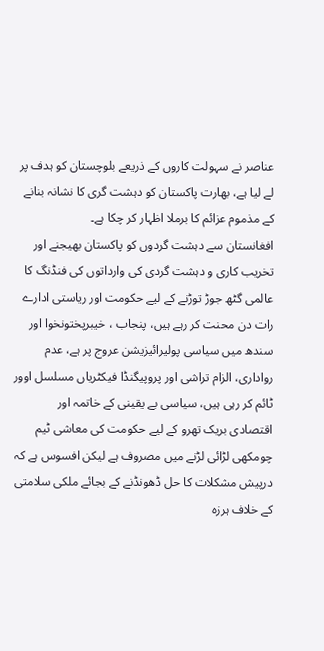عناصر نے سہولت کاروں کے ذریعے بلوچستان کو ہدف پر لے لیا ہے، بھارت پاکستان کو دہشت گری کا نشانہ بنانے کے مذموم عزائم کا برملا اظہار کر چکا ہے۔
افغانستان سے دہشت گردوں کو پاکستان بھیجنے اور تخریب کاری و دہشت گردی کی وارداتوں کی فنڈنگ کا عالمی گٹھ جوڑ توڑنے کے لیے حکومت اور ریاستی ادارے رات دن محنت کر رہے ہیں، پنجاب ، خیبرپختونخوا اور سندھ میں سیاسی پولیرائیزیشن عروج پر ہے، عدم رواداری، الزام تراشی اور پروپیگنڈا فیکٹریاں مسلسل اوور ٹائم کر رہی ہیں، سیاسی بے یقینی کے خاتمہ اور اقتصادی بریک تھرو کے لیے حکومت کی معاشی ٹیم چومکھی لڑائی لڑنے میں مصروف ہے لیکن افسوس ہے کہ درپیش مشکلات کا حل ڈھونڈنے کے بجائے ملکی سلامتی کے خلاف ہرزہ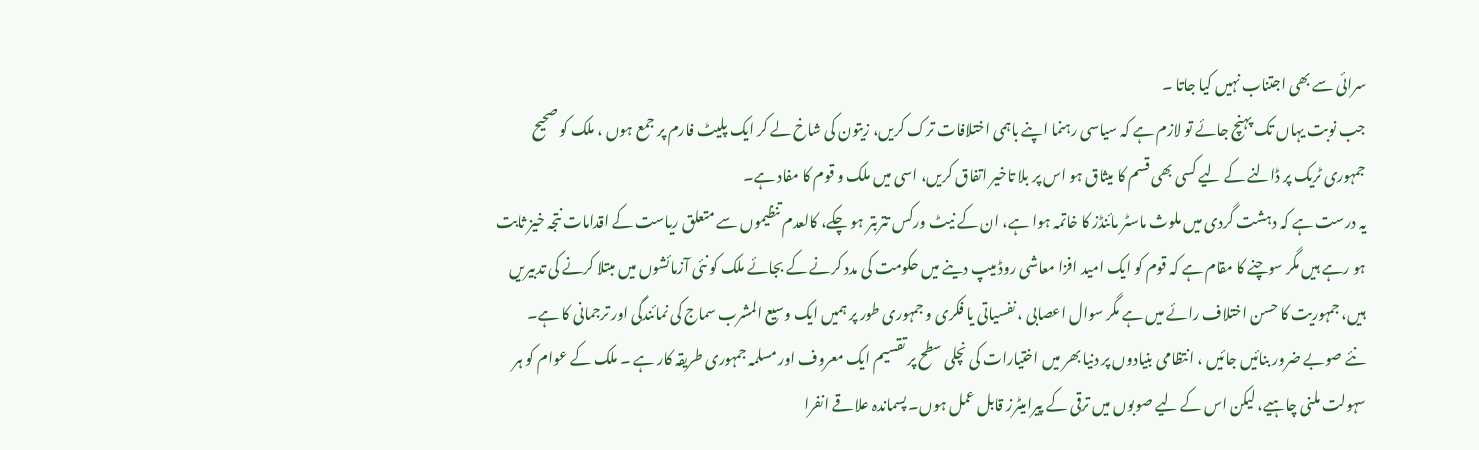سرائی سے بھی اجتناب نہیں کیا جاتا ۔
جب نوبت یہاں تک پہنچ جائے تو لازم ہے کہ سیاسی رہنما اپنے باہمی اختلافات ترک کریں، زیتون کی شاخ لے کر ایک پلیٹ فارم پر جمع ہوں ، ملک کو صحیح جمہوری ٹریک پر ڈالنے کے لیے کسی بھی قسم کا میثاق ہو اس پر بلا تاخیر اتفاق کریں، اسی میں ملک و قوم کا مفاد ہے۔
یہ درست ہے کہ دہشت گردی میں ملوث ماسٹر مائنڈز کا خاتمہ ہوا ہے، ان کے نیٹ ورکس تتربتر ہو چکے، کالعدم تنظیموں سے متعلق ریاست کے اقدامات نتجہ خیز ثابت ہو رہے ہیں مگر سوچنے کا مقام ہے کہ قوم کو ایک امید افزا معاشی روڈ میپ دینے میں حکومت کی مدد کرنے کے بجائے ملک کو نئی آزمائشوں میں مبتلا کرنے کی تدبیریں ہیں، جمہوریت کا حسن اختلاف رائے میں ہے مگر سوال اعصابی ، نفسیاتی یا فکری و جمہوری طور پر ہمیں ایک وسیع المشرب سماج کی نمائندگی اور ترجمانی کا ہے۔
نئے صوبے ضرور بنائیں جائیں ، انتظامی بنیادوں پر دنیا بھر میں اختیارات کی نچلی سطح پر تقسیم ایک معروف اور مسلمہ جمہوری طریقہ کار ہے ۔ ملک کے عوام کو ہر سہولت ملنی چاہیے، لیکن اس کے لیے صوبوں میں ترقی کے پیرامیٹرز قابل عمل ہوں۔ پسماندہ علاقے انفرا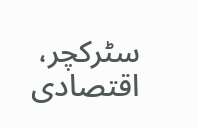سٹرکچر، اقتصادی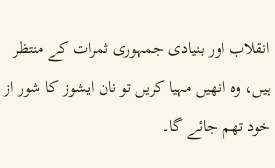انقلاب اور بنیادی جمہوری ثمرات کے منتظر ہیں، وہ انھیں مہیا کریں تو نان ایشوز کا شور از خود تھم جائے گا۔